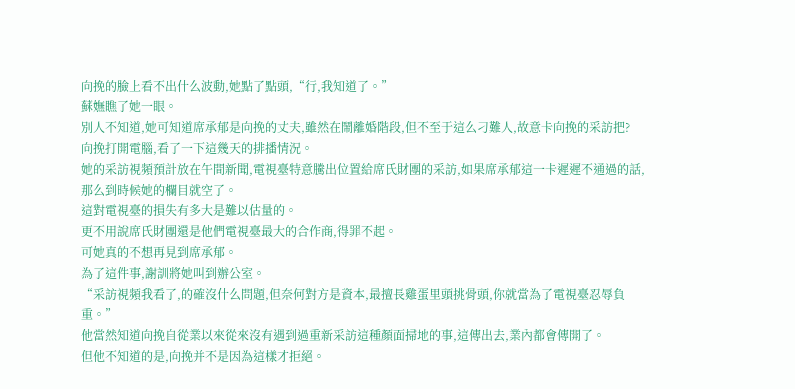向挽的臉上看不出什么波動,她點了點頭,“行,我知道了。”
蘇嫵瞧了她一眼。
別人不知道,她可知道席承郁是向挽的丈夫,雖然在鬧離婚階段,但不至于這么刁難人,故意卡向挽的采訪把?
向挽打開電腦,看了一下這幾天的排播情況。
她的采訪視頻預計放在午間新聞,電視臺特意騰出位置給席氏財團的采訪,如果席承郁這一卡遲遲不通過的話,那么到時候她的欄目就空了。
這對電視臺的損失有多大是難以估量的。
更不用說席氏財團還是他們電視臺最大的合作商,得罪不起。
可她真的不想再見到席承郁。
為了這件事,謝訓將她叫到辦公室。
“采訪視頻我看了,的確沒什么問題,但奈何對方是資本,最擅長雞蛋里頭挑骨頭,你就當為了電視臺忍辱負重。”
他當然知道向挽自從業以來從來沒有遇到過重新采訪這種顏面掃地的事,這傳出去,業內都會傳開了。
但他不知道的是,向挽并不是因為這樣才拒絕。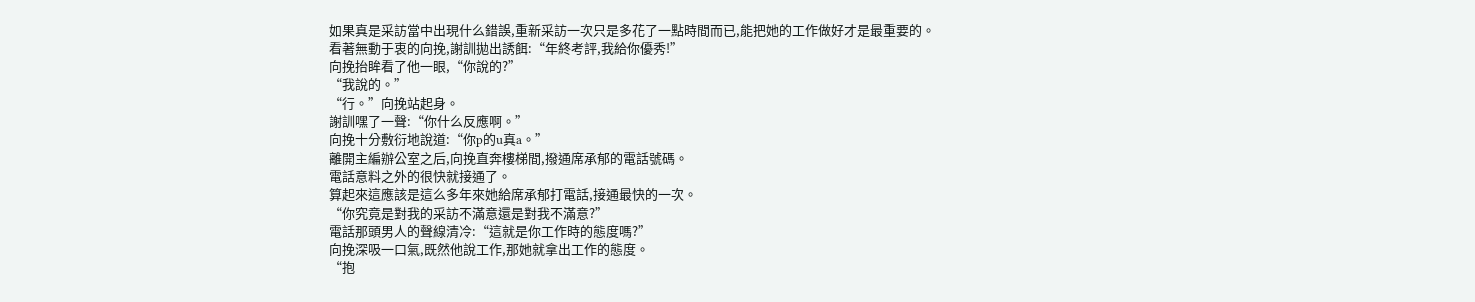如果真是采訪當中出現什么錯誤,重新采訪一次只是多花了一點時間而已,能把她的工作做好才是最重要的。
看著無動于衷的向挽,謝訓拋出誘餌:“年終考評,我給你優秀!”
向挽抬眸看了他一眼,“你說的?”
“我說的。”
“行。”向挽站起身。
謝訓嘿了一聲:“你什么反應啊。”
向挽十分敷衍地說道:“你p的u真a。”
離開主編辦公室之后,向挽直奔樓梯間,撥通席承郁的電話號碼。
電話意料之外的很快就接通了。
算起來這應該是這么多年來她給席承郁打電話,接通最快的一次。
“你究竟是對我的采訪不滿意還是對我不滿意?”
電話那頭男人的聲線清冷:“這就是你工作時的態度嗎?”
向挽深吸一口氣,既然他說工作,那她就拿出工作的態度。
“抱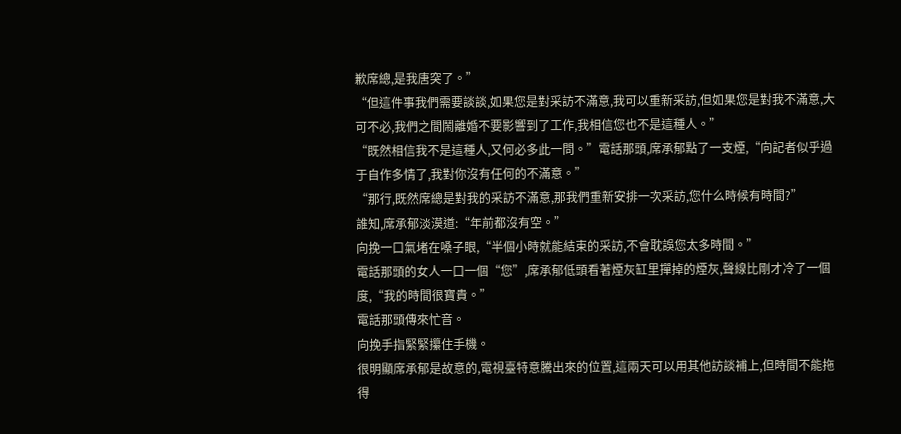歉席總,是我唐突了。”
“但這件事我們需要談談,如果您是對采訪不滿意,我可以重新采訪,但如果您是對我不滿意,大可不必,我們之間鬧離婚不要影響到了工作,我相信您也不是這種人。”
“既然相信我不是這種人,又何必多此一問。”電話那頭,席承郁點了一支煙,“向記者似乎過于自作多情了,我對你沒有任何的不滿意。”
“那行,既然席總是對我的采訪不滿意,那我們重新安排一次采訪,您什么時候有時間?”
誰知,席承郁淡漠道:“年前都沒有空。”
向挽一口氣堵在嗓子眼,“半個小時就能結束的采訪,不會耽誤您太多時間。”
電話那頭的女人一口一個“您”,席承郁低頭看著煙灰缸里撣掉的煙灰,聲線比剛才冷了一個度,“我的時間很寶貴。”
電話那頭傳來忙音。
向挽手指緊緊攥住手機。
很明顯席承郁是故意的,電視臺特意騰出來的位置,這兩天可以用其他訪談補上,但時間不能拖得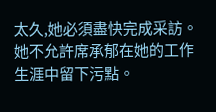太久,她必須盡快完成采訪。
她不允許席承郁在她的工作生涯中留下污點。